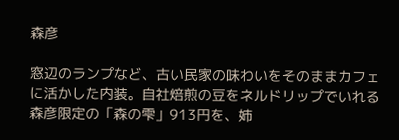森彦

窓辺のランプなど、古い民家の味わいをそのままカフェに活かした内装。自社焙煎の豆をネルドリップでいれる森彦限定の「森の雫」913円を、姉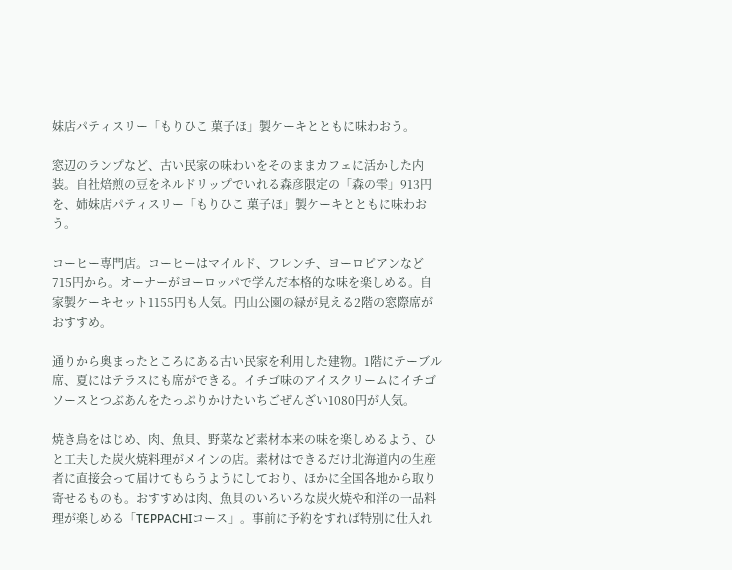妹店パティスリー「もりひこ 菓子ほ」製ケーキとともに味わおう。

窓辺のランプなど、古い民家の味わいをそのままカフェに活かした内装。自社焙煎の豆をネルドリップでいれる森彦限定の「森の雫」913円を、姉妹店パティスリー「もりひこ 菓子ほ」製ケーキとともに味わおう。

コーヒー専門店。コーヒーはマイルド、フレンチ、ヨーロピアンなど715円から。オーナーがヨーロッパで学んだ本格的な味を楽しめる。自家製ケーキセット1155円も人気。円山公園の緑が見える2階の窓際席がおすすめ。

通りから奥まったところにある古い民家を利用した建物。1階にテーブル席、夏にはテラスにも席ができる。イチゴ味のアイスクリームにイチゴソースとつぶあんをたっぷりかけたいちごぜんざい1080円が人気。

焼き鳥をはじめ、肉、魚貝、野菜など素材本来の味を楽しめるよう、ひと工夫した炭火焼料理がメインの店。素材はできるだけ北海道内の生産者に直接会って届けてもらうようにしており、ほかに全国各地から取り寄せるものも。おすすめは肉、魚貝のいろいろな炭火焼や和洋の一品料理が楽しめる「TEPPACHIコース」。事前に予約をすれば特別に仕入れ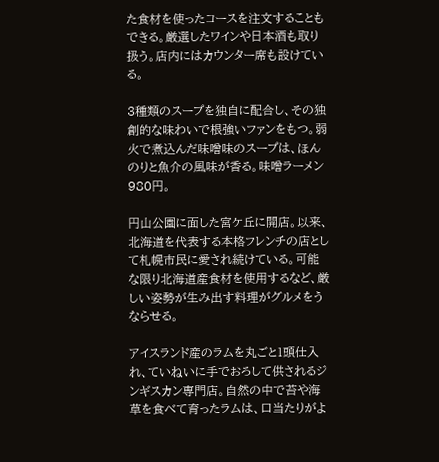た食材を使ったコースを注文することもできる。厳選したワインや日本酒も取り扱う。店内にはカウンター席も設けている。

3種類のスープを独自に配合し、その独創的な味わいで根強いファンをもつ。弱火で煮込んだ味噌味のスープは、ほんのりと魚介の風味が香る。味噌ラーメン980円。

円山公園に面した宮ケ丘に開店。以来、北海道を代表する本格フレンチの店として札幌市民に愛され続けている。可能な限り北海道産食材を使用するなど、厳しい姿勢が生み出す料理がグルメをうならせる。

アイスランド産のラムを丸ごと1頭仕入れ、ていねいに手でおろして供されるジンギスカン専門店。自然の中で苔や海草を食べて育ったラムは、口当たりがよ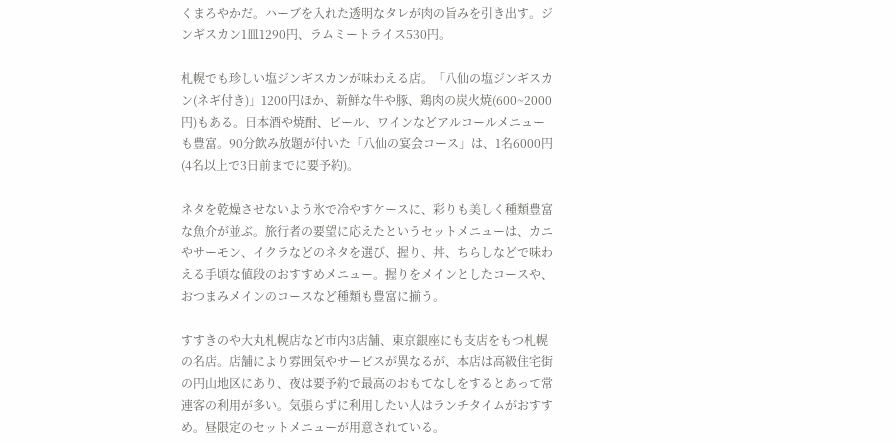くまろやかだ。ハーブを入れた透明なタレが肉の旨みを引き出す。ジンギスカン1皿1290円、ラムミートライス530円。

札幌でも珍しい塩ジンギスカンが味わえる店。「八仙の塩ジンギスカン(ネギ付き)」1200円ほか、新鮮な牛や豚、鶏肉の炭火焼(600~2000円)もある。日本酒や焼酎、ビール、ワインなどアルコールメニューも豊富。90分飲み放題が付いた「八仙の宴会コース」は、1名6000円(4名以上で3日前までに要予約)。

ネタを乾燥させないよう氷で冷やすケースに、彩りも美しく種類豊富な魚介が並ぶ。旅行者の要望に応えたというセットメニューは、カニやサーモン、イクラなどのネタを選び、握り、丼、ちらしなどで味わえる手頃な値段のおすすめメニュー。握りをメインとしたコースや、おつまみメインのコースなど種類も豊富に揃う。

すすきのや大丸札幌店など市内3店舗、東京銀座にも支店をもつ札幌の名店。店舗により雰囲気やサービスが異なるが、本店は高級住宅街の円山地区にあり、夜は要予約で最高のおもてなしをするとあって常連客の利用が多い。気張らずに利用したい人はランチタイムがおすすめ。昼限定のセットメニューが用意されている。